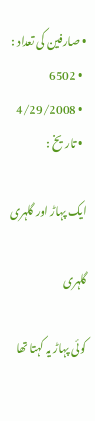• صارفین کی تعداد :
  • 6502
  • 4/29/2008
  • تاريخ :

ایک پہاڑ اور گلہری

گلہری

کوئی پہاڑ یہ کہتا تھا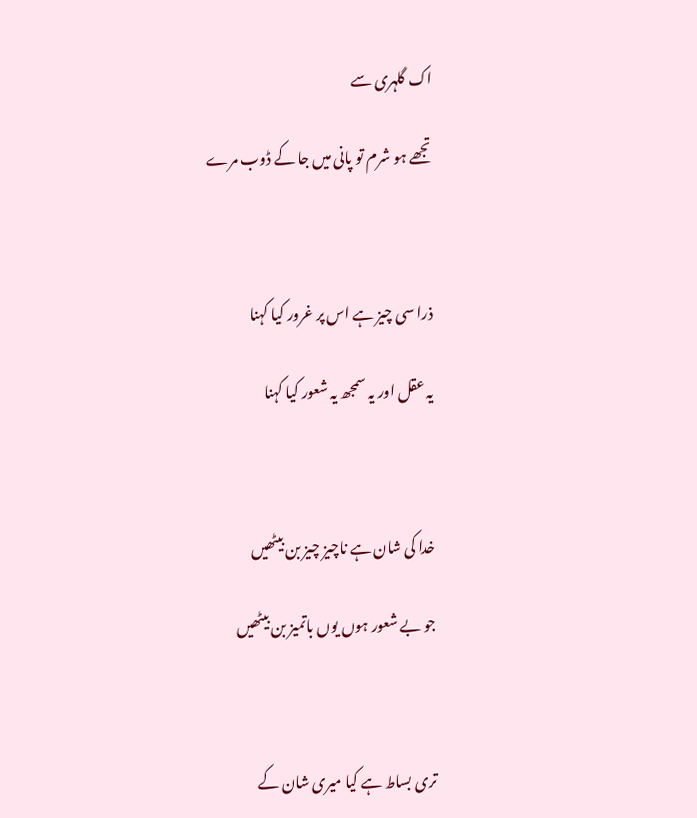اک گلہری سے

تجھے ہو شرم تو پانی میں جا کے ڈوب مرے



ذرا سی چیز ہے اس پر غرور کیا کہنا

یہ عقل اور یہ سمجھ یہ شعور کیا کہنا



خدا کی شان ہے ناچیز چیز بن بیٹھیں

جو بے شعور ہوں یوں باتمیز بن بیٹھیں



تری بساط ہے کیا میری شان کے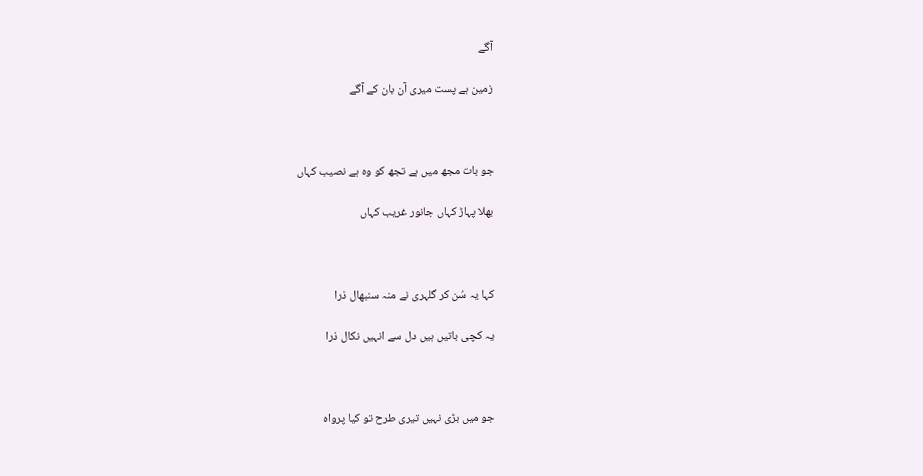آگے

زمین ہے پست میری آن بان کے آگے



جو بات مجھ میں ہے تجھ کو وہ ہے نصیب کہاں

بھلا پہاڑ کہاں جانور غریب کہاں



کہا یہ سُن کر گلہری نے منہ سنبھال ذرا

یہ کچی باتیں ہیں دل سے انہیں نکال ذرا



جو میں بڑی نہیں تیری طرح تو کیا پرواہ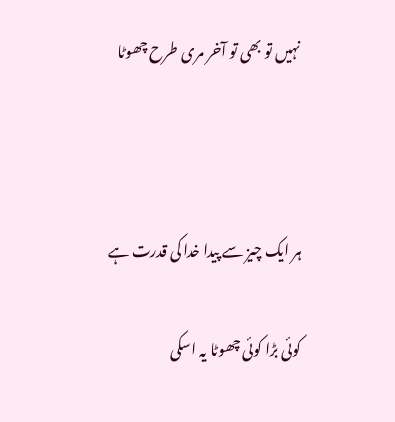نہیں تو بھی تو آخر مری طرح چھوٹا



ہر ایک چیز سے پیدا خدا کی قدرت ہے

کوئی بڑا کوئی چھوٹا یہ اسکی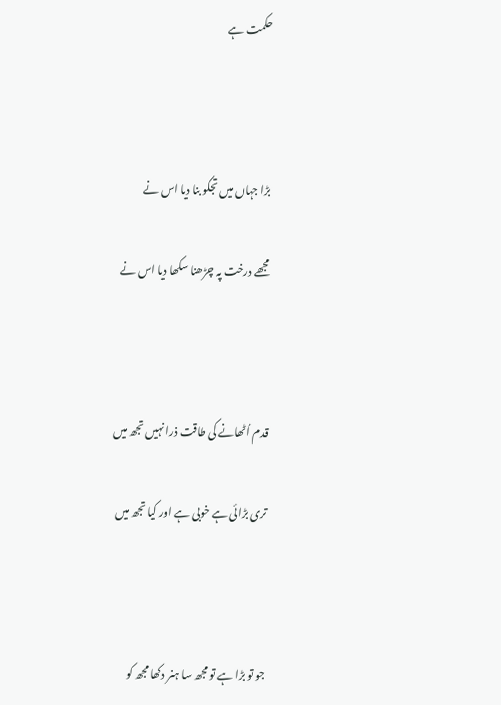حکمت ہے



بڑا جہاں میں تجکو بنا دیا اس نے

مجھے درخت پہ چڑھنا سکھا دیا اس نے



قدم اُٹھانے کی طاقت ذرا نہیں تجھ میں

تری بڑائی ہے خوبی ہے اور کیا تجھ میں



جو تو بڑا ہے تو مجھ سا ہنر دکھا مجھ کو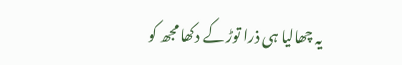یہ چھالیا ہی ذرا توڑ کے دکھا مجھ کو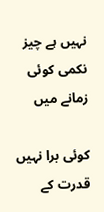نہیں ہے چیز نکمی کوئی زمانے میں

کوئی برا نہیں قدرت کے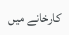کارخانے میں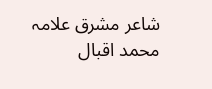شاعر مشرق علامہ محمد اقبال